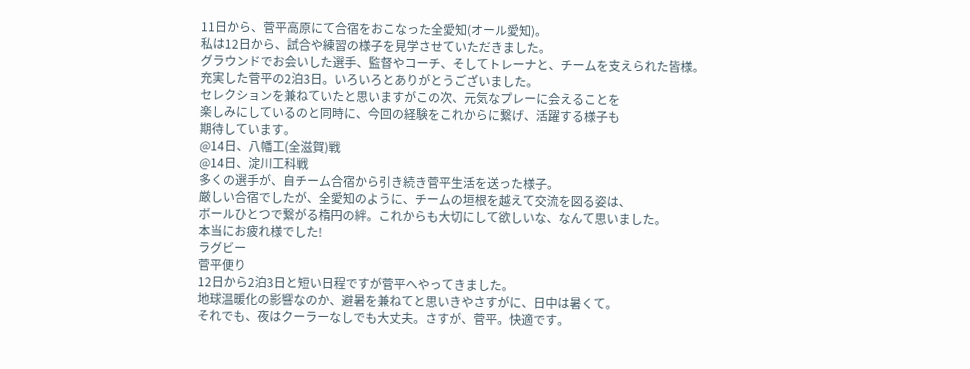11日から、菅平高原にて合宿をおこなった全愛知(オール愛知)。
私は12日から、試合や練習の様子を見学させていただきました。
グラウンドでお会いした選手、監督やコーチ、そしてトレーナと、チームを支えられた皆様。
充実した菅平の2泊3日。いろいろとありがとうございました。
セレクションを兼ねていたと思いますがこの次、元気なプレーに会えることを
楽しみにしているのと同時に、今回の経験をこれからに繋げ、活躍する様子も
期待しています。
@14日、八幡工(全滋賀)戦
@14日、淀川工科戦
多くの選手が、自チーム合宿から引き続き菅平生活を送った様子。
厳しい合宿でしたが、全愛知のように、チームの垣根を越えて交流を図る姿は、
ボールひとつで繋がる楕円の絆。これからも大切にして欲しいな、なんて思いました。
本当にお疲れ様でした!
ラグビー
菅平便り
12日から2泊3日と短い日程ですが菅平へやってきました。
地球温暖化の影響なのか、避暑を兼ねてと思いきやさすがに、日中は暑くて。
それでも、夜はクーラーなしでも大丈夫。さすが、菅平。快適です。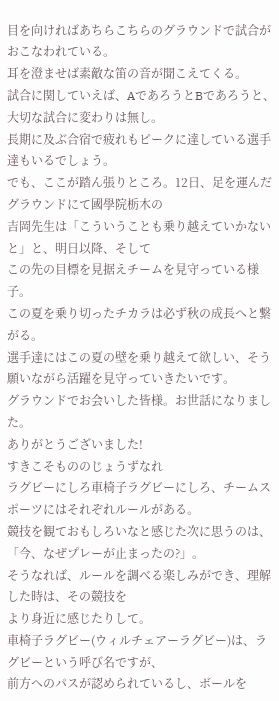目を向ければあちらこちらのグラウンドで試合がおこなわれている。
耳を澄ませば素敵な笛の音が聞こえてくる。
試合に関していえば、AであろうとBであろうと、大切な試合に変わりは無し。
長期に及ぶ合宿で疲れもピークに達している選手達もいるでしょう。
でも、ここが踏ん張りところ。12日、足を運んだグラウンドにて國學院栃木の
吉岡先生は「こういうことも乗り越えていかないと」と、明日以降、そして
この先の目標を見据えチームを見守っている様子。
この夏を乗り切ったチカラは必ず秋の成長へと繋がる。
選手達にはこの夏の壁を乗り越えて欲しい、そう願いながら活躍を見守っていきたいです。
グラウンドでお会いした皆様。お世話になりました。
ありがとうございました!
すきこそもののじょうずなれ
ラグビーにしろ車椅子ラグビーにしろ、チームスポーツにはそれぞれルールがある。
競技を観ておもしろいなと感じた次に思うのは、「今、なぜプレーが止まったの?」。
そうなれば、ルールを調べる楽しみができ、理解した時は、その競技を
より身近に感じたりして。
車椅子ラグビー(ウィルチェアーラグビー)は、ラグビーという呼び名ですが、
前方へのパスが認められているし、ボールを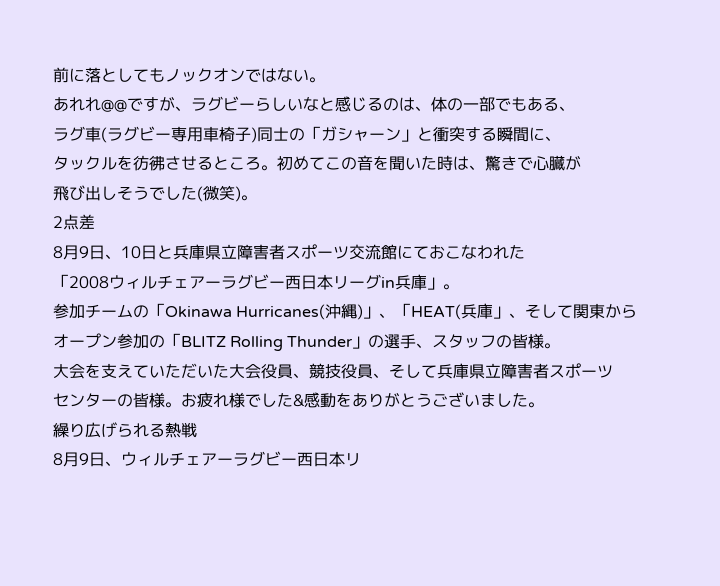前に落としてもノックオンではない。
あれれ@@ですが、ラグビーらしいなと感じるのは、体の一部でもある、
ラグ車(ラグビー専用車椅子)同士の「ガシャーン」と衝突する瞬間に、
タックルを彷彿させるところ。初めてこの音を聞いた時は、驚きで心臓が
飛び出しそうでした(微笑)。
2点差
8月9日、10日と兵庫県立障害者スポーツ交流館にておこなわれた
「2008ウィルチェアーラグビー西日本リーグin兵庫」。
参加チームの「Okinawa Hurricanes(沖縄)」、「HEAT(兵庫」、そして関東から
オープン参加の「BLITZ Rolling Thunder」の選手、スタッフの皆様。
大会を支えていただいた大会役員、競技役員、そして兵庫県立障害者スポーツ
センターの皆様。お疲れ様でした&感動をありがとうございました。
繰り広げられる熱戦
8月9日、ウィルチェアーラグビー西日本リ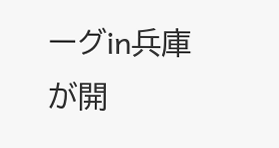ーグin兵庫が開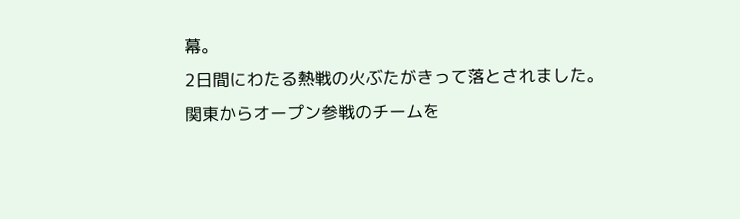幕。
2日間にわたる熱戦の火ぶたがきって落とされました。
関東からオープン参戦のチームを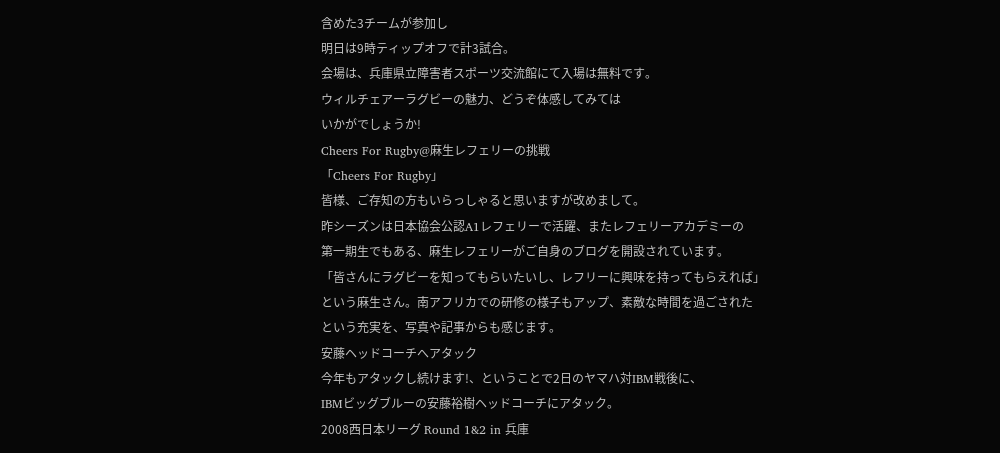含めた3チームが参加し
明日は9時ティップオフで計3試合。
会場は、兵庫県立障害者スポーツ交流館にて入場は無料です。
ウィルチェアーラグビーの魅力、どうぞ体感してみては
いかがでしょうか!
Cheers For Rugby@麻生レフェリーの挑戦
「Cheers For Rugby」
皆様、ご存知の方もいらっしゃると思いますが改めまして。
昨シーズンは日本協会公認A1レフェリーで活躍、またレフェリーアカデミーの
第一期生でもある、麻生レフェリーがご自身のブログを開設されています。
「皆さんにラグビーを知ってもらいたいし、レフリーに興味を持ってもらえれば」
という麻生さん。南アフリカでの研修の様子もアップ、素敵な時間を過ごされた
という充実を、写真や記事からも感じます。
安藤ヘッドコーチへアタック
今年もアタックし続けます!、ということで2日のヤマハ対IBM戦後に、
IBMビッグブルーの安藤裕樹ヘッドコーチにアタック。
2008西日本リーグ Round 1&2 in 兵庫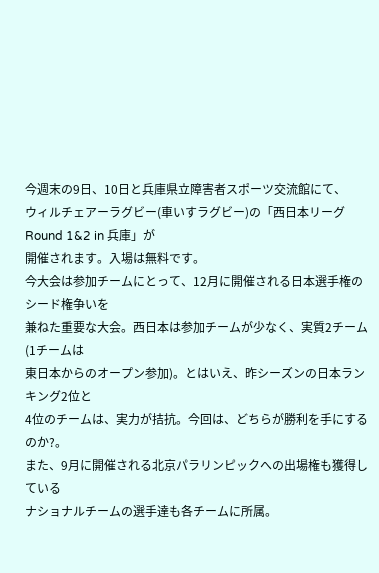今週末の9日、10日と兵庫県立障害者スポーツ交流館にて、
ウィルチェアーラグビー(車いすラグビー)の「西日本リーグ Round 1&2 in 兵庫」が
開催されます。入場は無料です。
今大会は参加チームにとって、12月に開催される日本選手権のシード権争いを
兼ねた重要な大会。西日本は参加チームが少なく、実質2チーム(1チームは
東日本からのオープン参加)。とはいえ、昨シーズンの日本ランキング2位と
4位のチームは、実力が拮抗。今回は、どちらが勝利を手にするのか?。
また、9月に開催される北京パラリンピックへの出場権も獲得している
ナショナルチームの選手達も各チームに所属。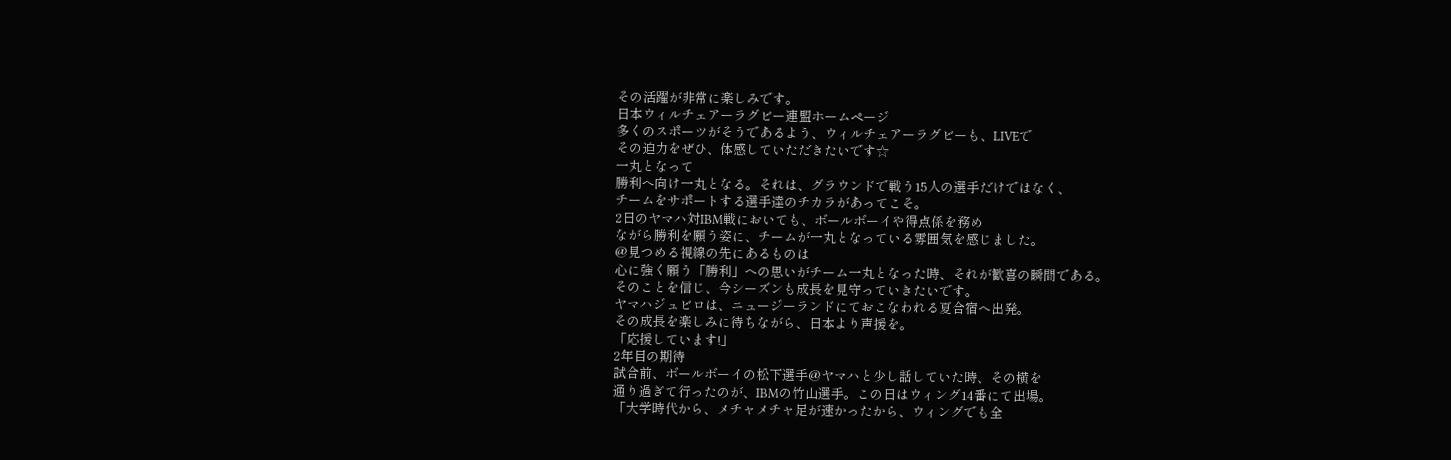その活躍が非常に楽しみです。
日本ウィルチェアーラグビー連盟ホームページ
多くのスポーツがそうであるよう、ウィルチェアーラグビーも、LIVEで
その迫力をぜひ、体感していただきたいです☆
一丸となって
勝利へ向け一丸となる。それは、グラウンドで戦う15人の選手だけではなく、
チームをサポートする選手達のチカラがあってこそ。
2日のヤマハ対IBM戦においても、ボールボーイや得点係を務め
ながら勝利を願う姿に、チームが一丸となっている雰囲気を感じました。
@見つめる視線の先にあるものは
心に強く願う「勝利」への思いがチーム一丸となった時、それが歓喜の瞬間である。
そのことを信じ、今シーズンも成長を見守っていきたいです。
ヤマハジュビロは、ニュージーランドにておこなわれる夏合宿へ出発。
その成長を楽しみに待ちながら、日本より声援を。
「応援しています!」
2年目の期待
試合前、ボールボーイの松下選手@ヤマハと少し話していた時、その横を
通り過ぎて行ったのが、IBMの竹山選手。この日はウィング14番にて出場。
「大学時代から、メチャメチャ足が速かったから、ウィングでも全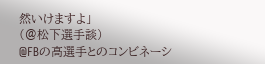然いけますよ」
(@松下選手談)
@FBの高選手とのコンビネーシ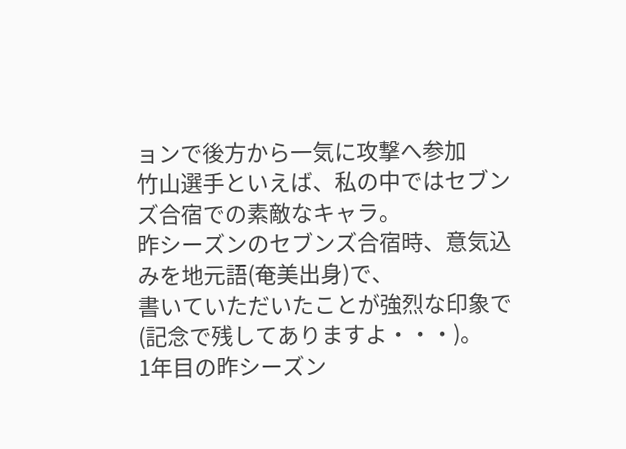ョンで後方から一気に攻撃へ参加
竹山選手といえば、私の中ではセブンズ合宿での素敵なキャラ。
昨シーズンのセブンズ合宿時、意気込みを地元語(奄美出身)で、
書いていただいたことが強烈な印象で(記念で残してありますよ・・・)。
1年目の昨シーズン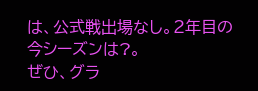は、公式戦出場なし。2年目の今シーズンは?。
ぜひ、グラ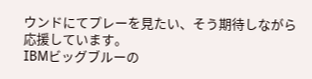ウンドにてプレーを見たい、そう期待しながら応援しています。
IBMビッグブルーの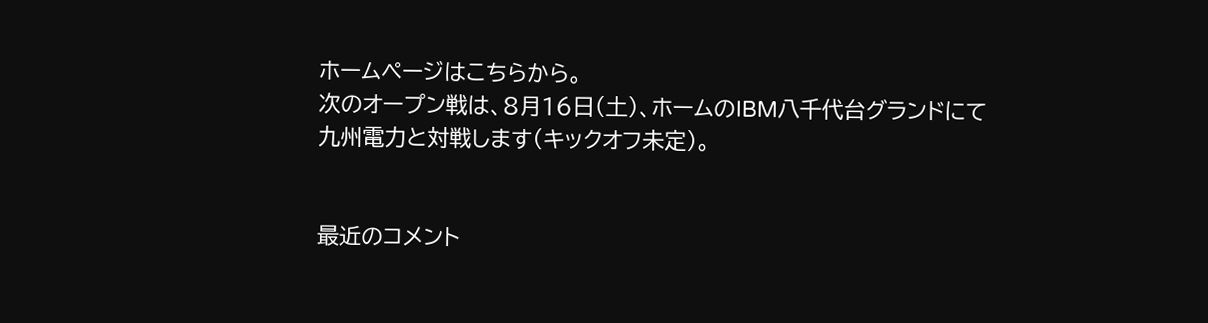ホームページはこちらから。
次のオープン戦は、8月16日(土)、ホームのIBM八千代台グランドにて
九州電力と対戦します(キックオフ未定)。


最近のコメント